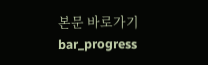본문 바로가기
bar_progress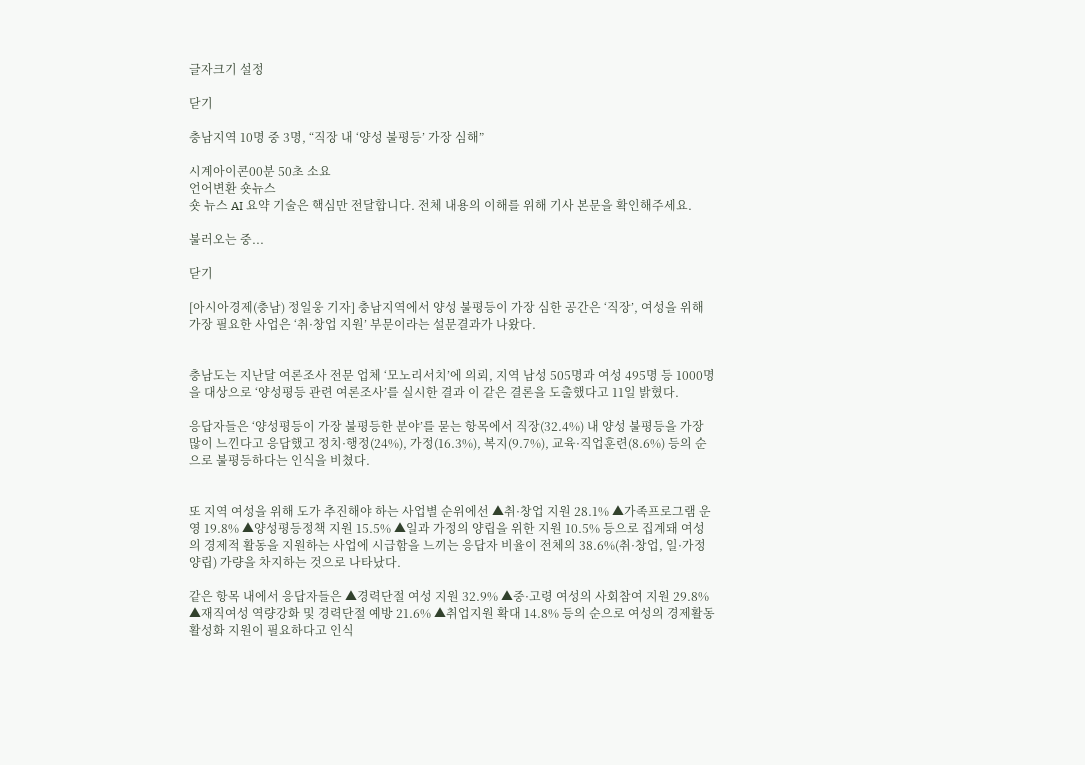글자크기 설정

닫기

충남지역 10명 중 3명, “직장 내 ‘양성 불평등’ 가장 심해”

시계아이콘00분 50초 소요
언어변환 숏뉴스
숏 뉴스 AI 요약 기술은 핵심만 전달합니다. 전체 내용의 이해를 위해 기사 본문을 확인해주세요.

불러오는 중...

닫기

[아시아경제(충남) 정일웅 기자] 충남지역에서 양성 불평등이 가장 심한 공간은 ‘직장’, 여성을 위해 가장 필요한 사업은 ‘취·창업 지원’ 부문이라는 설문결과가 나왔다.


충남도는 지난달 여론조사 전문 업체 ‘모노리서치’에 의뢰, 지역 남성 505명과 여성 495명 등 1000명을 대상으로 ‘양성평등 관련 여론조사’를 실시한 결과 이 같은 결론을 도출했다고 11일 밝혔다.

응답자들은 ‘양성평등이 가장 불평등한 분야’를 묻는 항목에서 직장(32.4%) 내 양성 불평등을 가장 많이 느낀다고 응답했고 정치·행정(24%), 가정(16.3%), 복지(9.7%), 교육·직업훈련(8.6%) 등의 순으로 불평등하다는 인식을 비쳤다.


또 지역 여성을 위해 도가 추진해야 하는 사업별 순위에선 ▲취·창업 지원 28.1% ▲가족프로그램 운영 19.8% ▲양성평등정책 지원 15.5% ▲일과 가정의 양립을 위한 지원 10.5% 등으로 집계돼 여성의 경제적 활동을 지원하는 사업에 시급함을 느끼는 응답자 비율이 전체의 38.6%(취·창업, 일·가정 양립) 가량을 차지하는 것으로 나타났다.

같은 항목 내에서 응답자들은 ▲경력단절 여성 지원 32.9% ▲중·고령 여성의 사회참여 지원 29.8% ▲재직여성 역량강화 및 경력단절 예방 21.6% ▲취업지원 확대 14.8% 등의 순으로 여성의 경제활동 활성화 지원이 필요하다고 인식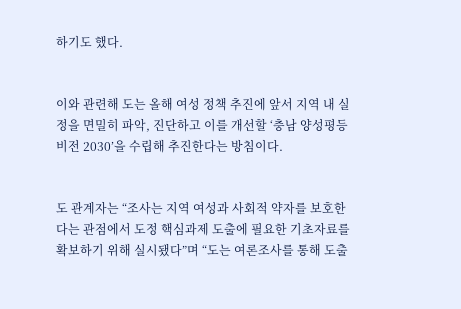하기도 했다.


이와 관련해 도는 올해 여성 정책 추진에 앞서 지역 내 실정을 면밀히 파악, 진단하고 이를 개선할 ‘충남 양성평등 비전 2030’을 수립해 추진한다는 방침이다.


도 관계자는 “조사는 지역 여성과 사회적 약자를 보호한다는 관점에서 도정 핵심과제 도출에 필요한 기초자료를 확보하기 위해 실시됐다”며 “도는 여론조사를 통해 도출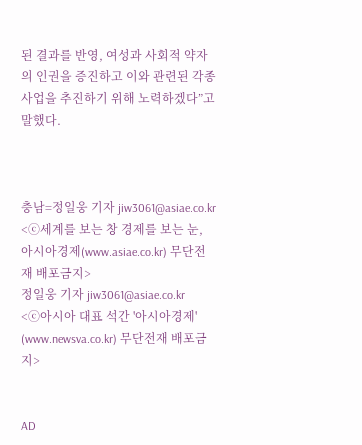된 결과를 반영, 여성과 사회적 약자의 인권을 증진하고 이와 관련된 각종 사업을 추진하기 위해 노력하겠다”고 말했다.



충남=정일웅 기자 jiw3061@asiae.co.kr
<ⓒ세계를 보는 창 경제를 보는 눈, 아시아경제(www.asiae.co.kr) 무단전재 배포금지>
정일웅 기자 jiw3061@asiae.co.kr
<ⓒ아시아 대표 석간 '아시아경제' (www.newsva.co.kr) 무단전재 배포금지>


AD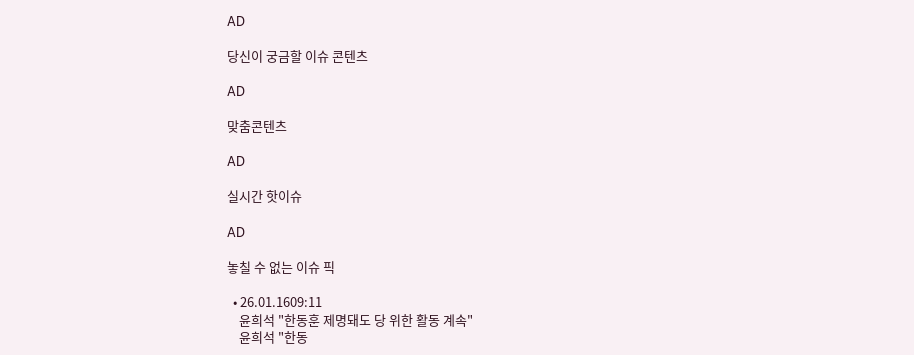AD

당신이 궁금할 이슈 콘텐츠

AD

맞춤콘텐츠

AD

실시간 핫이슈

AD

놓칠 수 없는 이슈 픽

  • 26.01.1609:11
    윤희석 "한동훈 제명돼도 당 위한 활동 계속"
    윤희석 "한동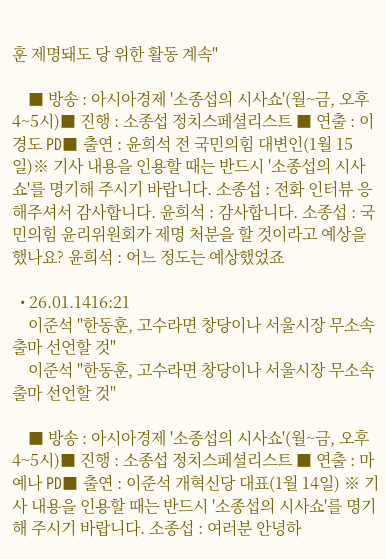훈 제명돼도 당 위한 활동 계속"

    ■ 방송 : 아시아경제 '소종섭의 시사쇼'(월~금, 오후 4~5시)■ 진행 : 소종섭 정치스페셜리스트 ■ 연출 : 이경도 PD■ 출연 : 윤희석 전 국민의힘 대변인(1월 15일)※ 기사 내용을 인용할 때는 반드시 '소종섭의 시사쇼'를 명기해 주시기 바랍니다. 소종섭 : 전화 인터뷰 응해주셔서 감사합니다. 윤희석 : 감사합니다. 소종섭 : 국민의힘 윤리위원회가 제명 처분을 할 것이라고 예상을 했나요? 윤희석 : 어느 정도는 예상했었죠

  • 26.01.1416:21
    이준석 "한동훈, 고수라면 창당이나 서울시장 무소속 출마 선언할 것"
    이준석 "한동훈, 고수라면 창당이나 서울시장 무소속 출마 선언할 것"

    ■ 방송 : 아시아경제 '소종섭의 시사쇼'(월~금, 오후 4~5시)■ 진행 : 소종섭 정치스페셜리스트 ■ 연출 : 마예나 PD■ 출연 : 이준석 개혁신당 대표(1월 14일) ※ 기사 내용을 인용할 때는 반드시 '소종섭의 시사쇼'를 명기해 주시기 바랍니다. 소종섭 : 여러분 안녕하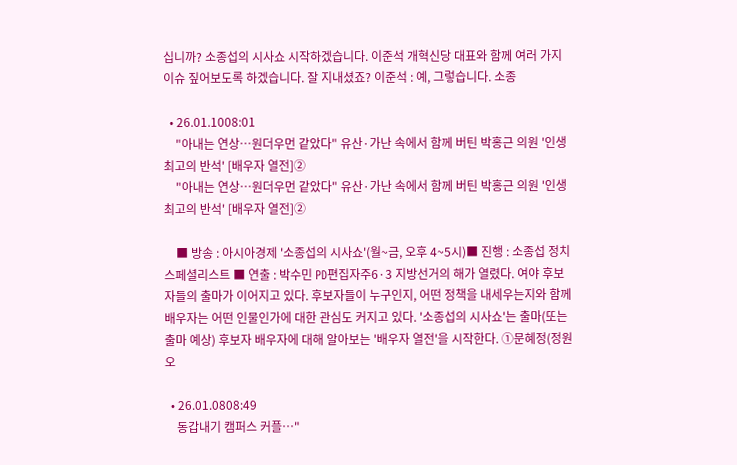십니까? 소종섭의 시사쇼 시작하겠습니다. 이준석 개혁신당 대표와 함께 여러 가지 이슈 짚어보도록 하겠습니다. 잘 지내셨죠? 이준석 : 예, 그렇습니다. 소종

  • 26.01.1008:01
    "아내는 연상…원더우먼 같았다" 유산·가난 속에서 함께 버틴 박홍근 의원 '인생 최고의 반석' [배우자 열전]②
    "아내는 연상…원더우먼 같았다" 유산·가난 속에서 함께 버틴 박홍근 의원 '인생 최고의 반석' [배우자 열전]②

    ■ 방송 : 아시아경제 '소종섭의 시사쇼'(월~금, 오후 4~5시)■ 진행 : 소종섭 정치스페셜리스트 ■ 연출 : 박수민 PD편집자주6·3 지방선거의 해가 열렸다. 여야 후보자들의 출마가 이어지고 있다. 후보자들이 누구인지, 어떤 정책을 내세우는지와 함께 배우자는 어떤 인물인가에 대한 관심도 커지고 있다. '소종섭의 시사쇼'는 출마(또는 출마 예상) 후보자 배우자에 대해 알아보는 '배우자 열전'을 시작한다. ①문혜정(정원오

  • 26.01.0808:49
    동갑내기 캠퍼스 커플…"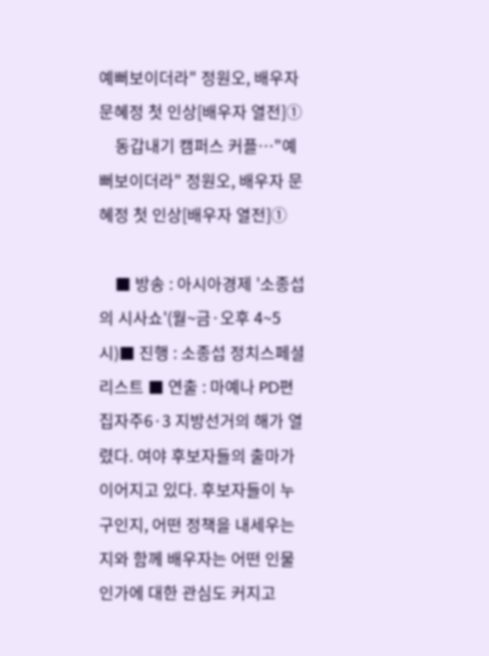예뻐보이더라" 정원오, 배우자 문혜정 첫 인상[배우자 열전]①
    동갑내기 캠퍼스 커플…"예뻐보이더라" 정원오, 배우자 문혜정 첫 인상[배우자 열전]①

    ■ 방송 : 아시아경제 '소종섭의 시사쇼'(월~금·오후 4~5시)■ 진행 : 소종섭 정치스페셜리스트 ■ 연출 : 마예나 PD편집자주6·3 지방선거의 해가 열렸다. 여야 후보자들의 출마가 이어지고 있다. 후보자들이 누구인지, 어떤 정책을 내세우는지와 함께 배우자는 어떤 인물인가에 대한 관심도 커지고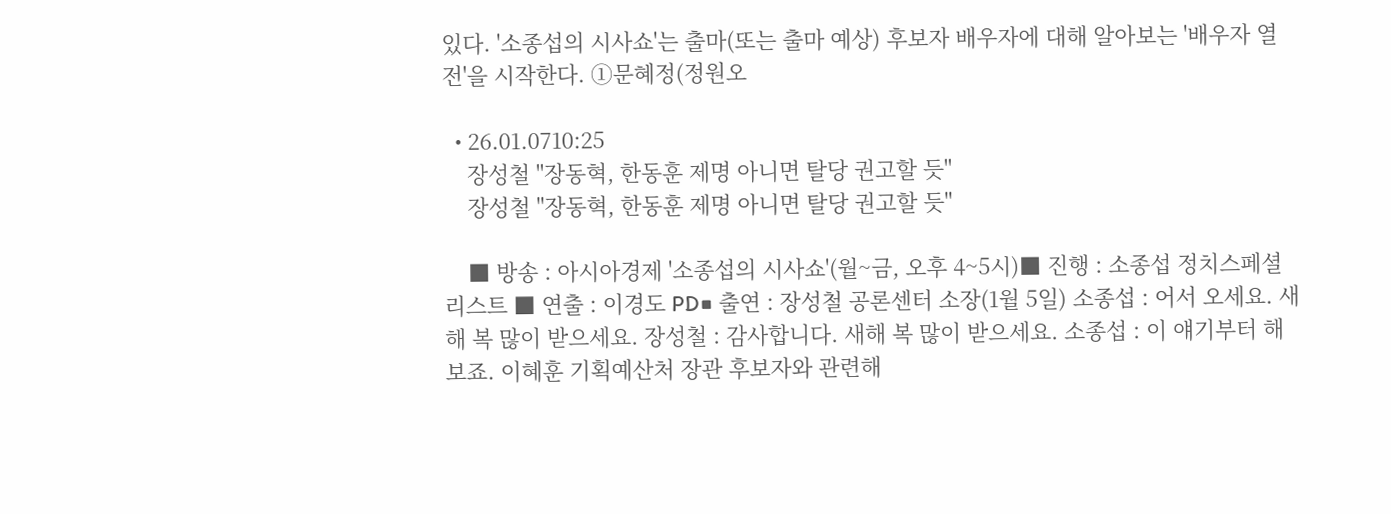있다. '소종섭의 시사쇼'는 출마(또는 출마 예상) 후보자 배우자에 대해 알아보는 '배우자 열전'을 시작한다. ①문혜정(정원오

  • 26.01.0710:25
    장성철 "장동혁, 한동훈 제명 아니면 탈당 권고할 듯"
    장성철 "장동혁, 한동훈 제명 아니면 탈당 권고할 듯"

    ■ 방송 : 아시아경제 '소종섭의 시사쇼'(월~금, 오후 4~5시)■ 진행 : 소종섭 정치스페셜리스트 ■ 연출 : 이경도 PD■ 출연 : 장성철 공론센터 소장(1월 5일) 소종섭 : 어서 오세요. 새해 복 많이 받으세요. 장성철 : 감사합니다. 새해 복 많이 받으세요. 소종섭 : 이 얘기부터 해보죠. 이혜훈 기획예산처 장관 후보자와 관련해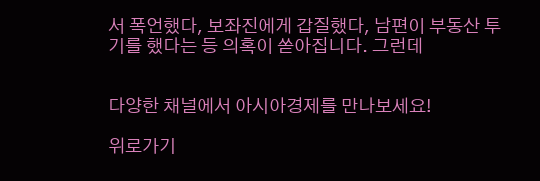서 폭언했다, 보좌진에게 갑질했다, 남편이 부동산 투기를 했다는 등 의혹이 쏟아집니다. 그런데


다양한 채널에서 아시아경제를 만나보세요!

위로가기